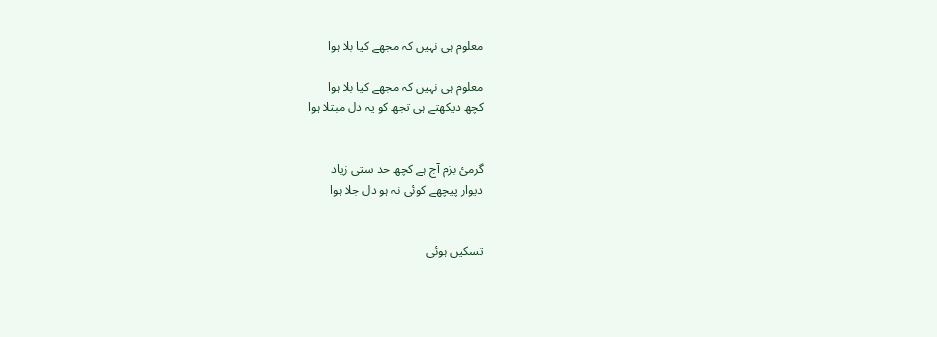معلوم ہی نہیں کہ مجھے کیا بلا ہوا

معلوم ہی نہیں کہ مجھے کیا بلا ہوا
کچھ دیکھتے ہی تجھ کو یہ دل مبتلا ہوا


گرمیٔ بزم آج ہے کچھ حد ستی زیاد
دیوار پیچھے کوئی نہ ہو دل جلا ہوا


تسکیں ہوئی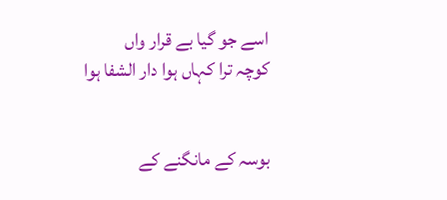اسے جو گیا بے قرار واں
کوچہ ترا کہاں ہوا دار الشفا ہوا


بوسہ کے مانگنے کے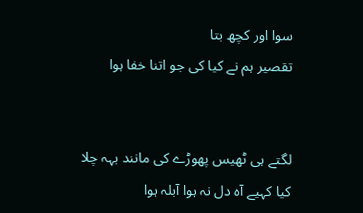سوا اور کچھ بتا
تقصیر ہم نے کیا کی جو اتنا خفا ہوا


لگتے ہی ٹھیس پھوڑے کی مانند بہہ چلا
کیا کہیے آہ دل نہ ہوا آبلہ ہوا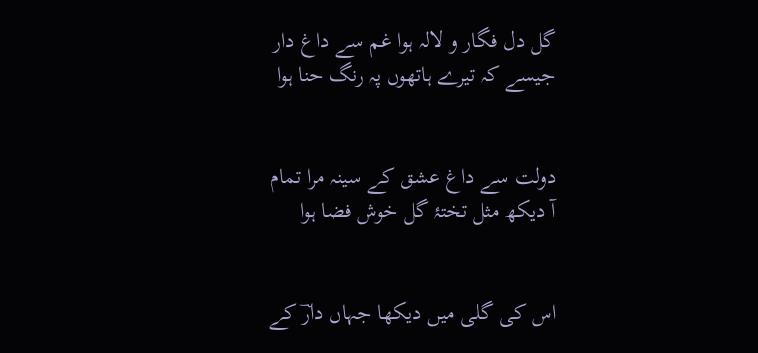گل دل فگار و لالہ ہوا غم سے داغ دار
جیسے کہ تیرے ہاتھوں پہ رنگ حنا ہوا


دولت سے داغ عشق کے سینہ مرا تمام
آ دیکھ مثل تختۂ گل خوش فضا ہوا


اس کی گلی میں دیکھا جہاں دارؔ کے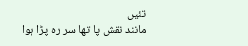تئیں
مانند نقش پا تھا سر رہ پڑا ہوا